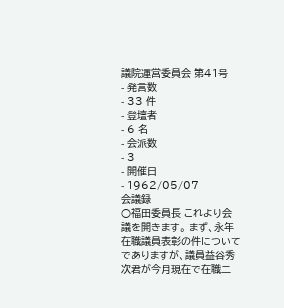議院運営委員会 第41号
- 発言数
- 33 件
- 登壇者
- 6 名
- 会派数
- 3
- 開催日
- 1962/05/07
会議録
○福田委員長 これより会議を開きます。 まず、永年在職議員表彰の件についてでありますが、議員益谷秀次君が今月現在で在職二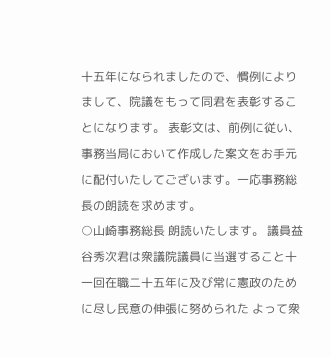十五年になられましたので、慣例によりまして、院議をもって同君を表彰することになります。 表彰文は、前例に従い、事務当局において作成した案文をお手元に配付いたしてございます。一応事務総長の朗読を求めます。
○山崎事務総長 朗読いたします。 議員益谷秀次君は衆議院議員に当選すること十一回在職二十五年に及び常に憲政のために尽し民意の伸張に努められた よって衆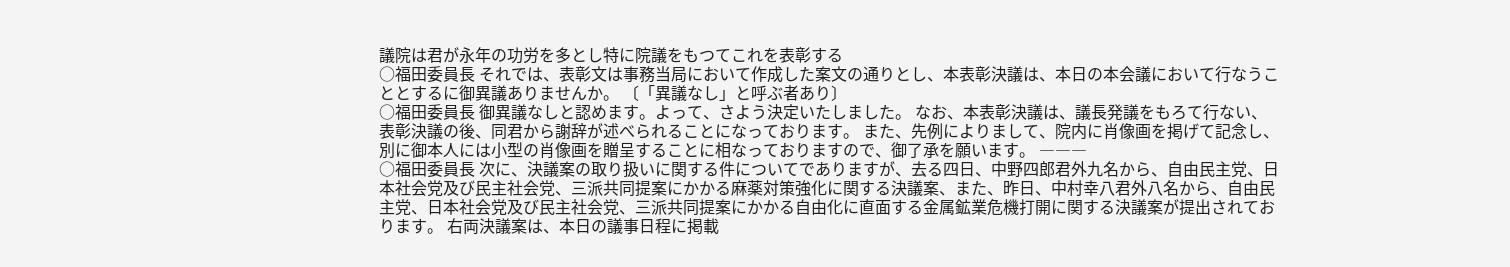議院は君が永年の功労を多とし特に院議をもつてこれを表彰する
○福田委員長 それでは、表彰文は事務当局において作成した案文の通りとし、本表彰決議は、本日の本会議において行なうこととするに御異議ありませんか。 〔「異議なし」と呼ぶ者あり〕
○福田委員長 御異議なしと認めます。よって、さよう決定いたしました。 なお、本表彰決議は、議長発議をもろて行ない、表彰決議の後、同君から謝辞が述べられることになっております。 また、先例によりまして、院内に肖像画を掲げて記念し、別に御本人には小型の肖像画を贈呈することに相なっておりますので、御了承を願います。 ―――
○福田委員長 次に、決議案の取り扱いに関する件についてでありますが、去る四日、中野四郎君外九名から、自由民主党、日本社会党及び民主社会党、三派共同提案にかかる麻薬対策強化に関する決議案、また、昨日、中村幸八君外八名から、自由民主党、日本社会党及び民主社会党、三派共同提案にかかる自由化に直面する金属鉱業危機打開に関する決議案が提出されております。 右両決議案は、本日の議事日程に掲載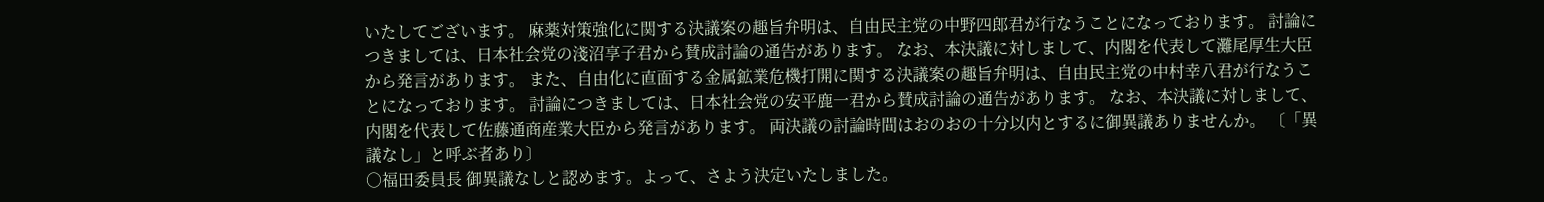いたしてございます。 麻薬対策強化に関する決議案の趣旨弁明は、自由民主党の中野四郎君が行なうことになっております。 討論につきましては、日本社会党の淺沼享子君から賛成討論の通告があります。 なお、本決議に対しまして、内閣を代表して灘尾厚生大臣から発言があります。 また、自由化に直面する金属鉱業危機打開に関する決議案の趣旨弁明は、自由民主党の中村幸八君が行なうことになっております。 討論につきましては、日本社会党の安平鹿一君から賛成討論の通告があります。 なお、本決議に対しまして、内閣を代表して佐藤通商産業大臣から発言があります。 両決議の討論時間はおのおの十分以内とするに御異議ありませんか。 〔「異議なし」と呼ぶ者あり〕
○福田委員長 御異議なしと認めます。よって、さよう決定いたしました。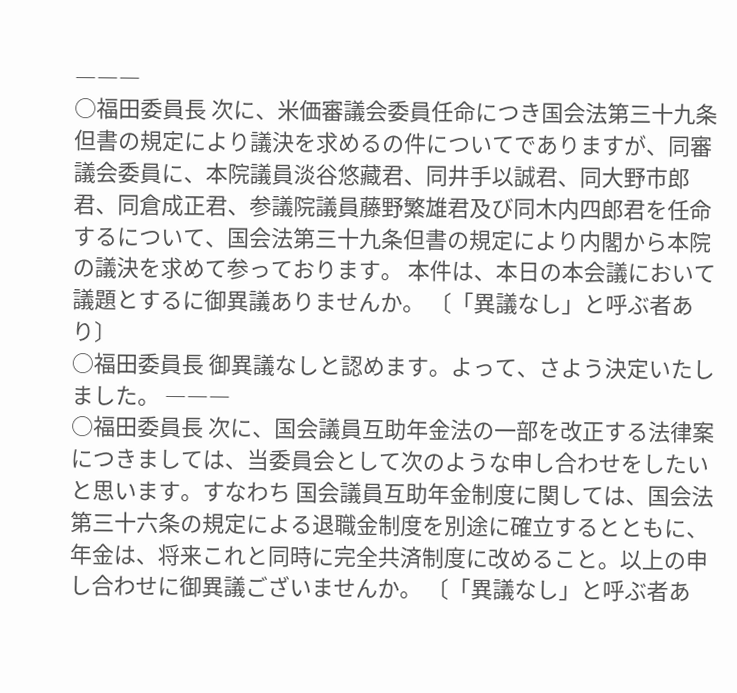―――
○福田委員長 次に、米価審議会委員任命につき国会法第三十九条但書の規定により議決を求めるの件についてでありますが、同審議会委員に、本院議員淡谷悠藏君、同井手以誠君、同大野市郎君、同倉成正君、参議院議員藤野繁雄君及び同木内四郎君を任命するについて、国会法第三十九条但書の規定により内閣から本院の議決を求めて参っております。 本件は、本日の本会議において議題とするに御異議ありませんか。 〔「異議なし」と呼ぶ者あり〕
○福田委員長 御異議なしと認めます。よって、さよう決定いたしました。 ―――
○福田委員長 次に、国会議員互助年金法の一部を改正する法律案につきましては、当委員会として次のような申し合わせをしたいと思います。すなわち 国会議員互助年金制度に関しては、国会法第三十六条の規定による退職金制度を別途に確立するとともに、年金は、将来これと同時に完全共済制度に改めること。以上の申し合わせに御異議ございませんか。 〔「異議なし」と呼ぶ者あ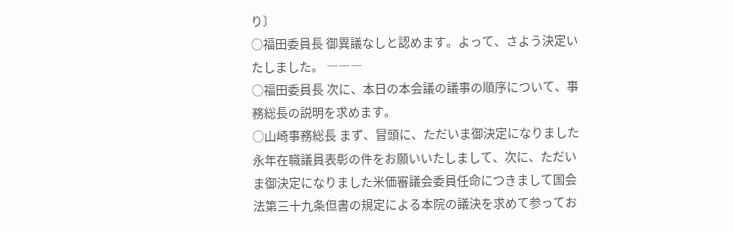り〕
○福田委員長 御異議なしと認めます。よって、さよう決定いたしました。 ―――
○福田委員長 次に、本日の本会議の議事の順序について、事務総長の説明を求めます。
○山崎事務総長 まず、冒頭に、ただいま御決定になりました永年在職議員表彰の件をお願いいたしまして、次に、ただいま御決定になりました米価審議会委員任命につきまして国会法第三十九条但書の規定による本院の議決を求めて参ってお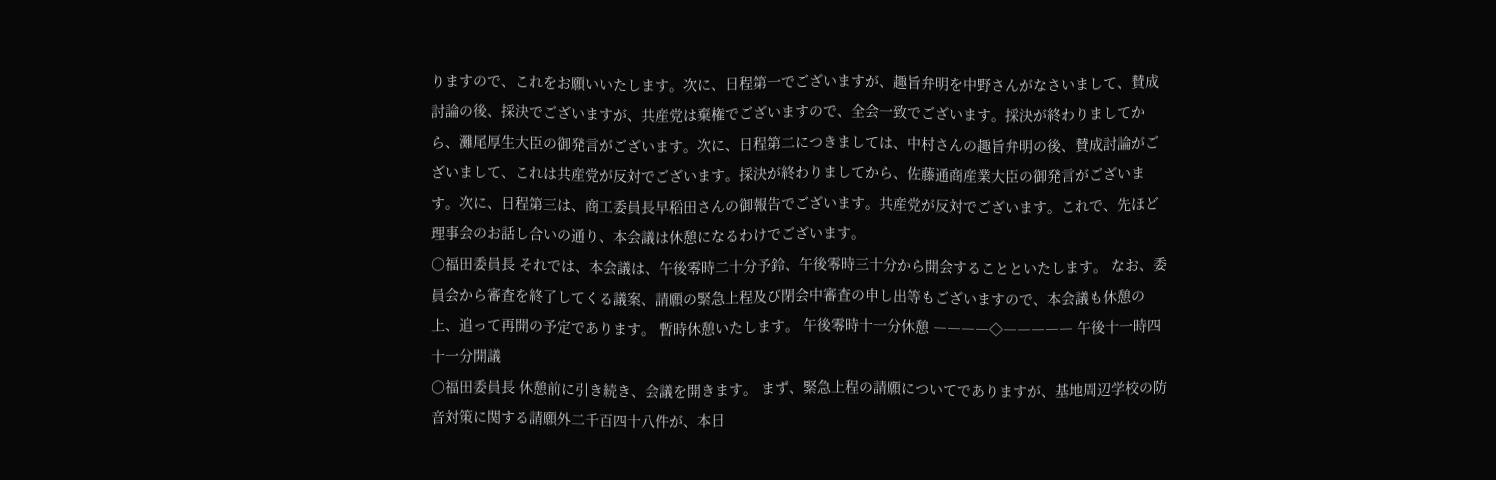りますので、これをお願いいたします。次に、日程第一でございますが、趣旨弁明を中野さんがなさいまして、賛成討論の後、採決でございますが、共産党は棄権でございますので、全会一致でございます。採決が終わりましてから、灘尾厚生大臣の御発言がございます。次に、日程第二につきましては、中村さんの趣旨弁明の後、賛成討論がございまして、これは共産党が反対でございます。採決が終わりましてから、佐藤通商産業大臣の御発言がございます。次に、日程第三は、商工委員長早稻田さんの御報告でございます。共産党が反対でございます。これで、先ほど理事会のお話し合いの通り、本会議は休憩になるわけでございます。
○福田委員長 それでは、本会議は、午後零時二十分予鈴、午後零時三十分から開会することといたします。 なお、委員会から審査を終了してくる議案、請願の緊急上程及び閉会中審査の申し出等もございますので、本会議も休憩の上、追って再開の予定であります。 暫時休憩いたします。 午後零時十一分休憩 ――――◇――――― 午後十一時四十一分開議
○福田委員長 休憩前に引き続き、会議を開きます。 まず、緊急上程の請願についてでありますが、基地周辺学校の防音対策に関する請願外二千百四十八件が、本日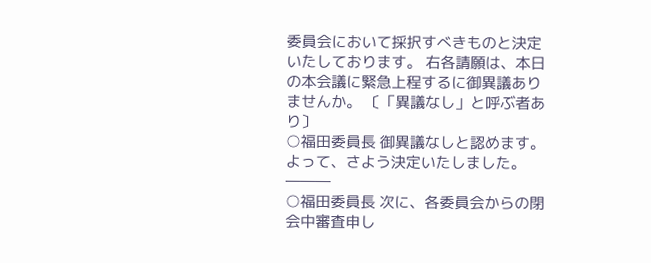委員会において採択すべきものと決定いたしております。 右各請願は、本日の本会議に緊急上程するに御異議ありませんか。 〔「異議なし」と呼ぶ者あり〕
○福田委員長 御異議なしと認めます。よって、さよう決定いたしました。 ―――
○福田委員長 次に、各委員会からの閉会中審査申し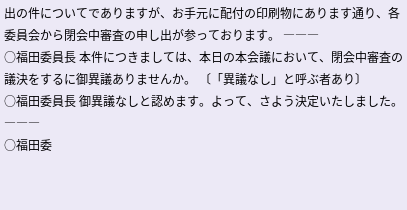出の件についてでありますが、お手元に配付の印刷物にあります通り、各委員会から閉会中審査の申し出が参っております。 ―――
○福田委員長 本件につきましては、本日の本会議において、閉会中審査の議決をするに御異議ありませんか。 〔「異議なし」と呼ぶ者あり〕
○福田委員長 御異議なしと認めます。よって、さよう決定いたしました。 ―――
○福田委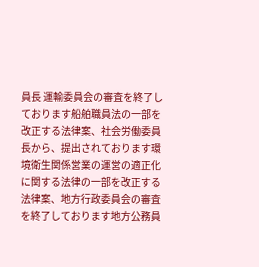員長 運輸委員会の審査を終了しております船舶職員法の一部を改正する法律案、社会労働委員長から、提出されております環境衛生関係営業の運営の適正化に関する法律の一部を改正する法律案、地方行政委員会の審査を終了しております地方公務員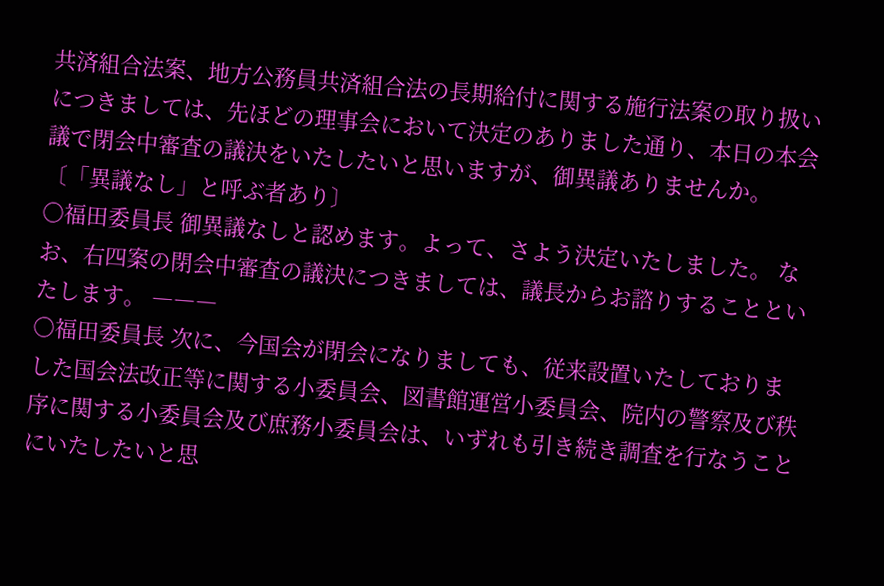共済組合法案、地方公務員共済組合法の長期給付に関する施行法案の取り扱いにつきましては、先ほどの理事会において決定のありました通り、本日の本会議で閉会中審査の議決をいたしたいと思いますが、御異議ありませんか。 〔「異議なし」と呼ぶ者あり〕
○福田委員長 御異議なしと認めます。よって、さよう決定いたしました。 なお、右四案の閉会中審査の議決につきましては、議長からお諮りすることといたします。 ―――
○福田委員長 次に、今国会が閉会になりましても、従来設置いたしておりました国会法改正等に関する小委員会、図書館運営小委員会、院内の警察及び秩序に関する小委員会及び庶務小委員会は、いずれも引き続き調査を行なうことにいたしたいと思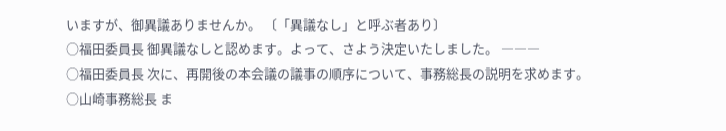いますが、御異議ありませんか。 〔「異議なし」と呼ぶ者あり〕
○福田委員長 御異議なしと認めます。よって、さよう決定いたしました。 ―――
○福田委員長 次に、再開後の本会議の議事の順序について、事務総長の説明を求めます。
○山崎事務総長 ま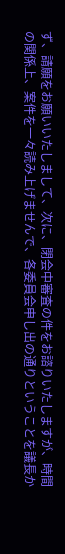ず、請願をお願いいたしまして、次に、閉会中審査の件をお諮りいたしますが、時間の関係上、案件を一々読み上げませんで、各委員会申し出の通りということを議長か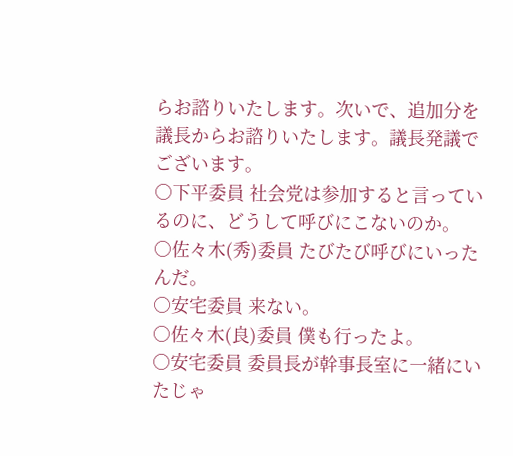らお諮りいたします。次いで、追加分を議長からお諮りいたします。議長発議でございます。
○下平委員 社会党は参加すると言っているのに、どうして呼びにこないのか。
○佐々木(秀)委員 たびたび呼びにいったんだ。
○安宅委員 来ない。
○佐々木(良)委員 僕も行ったよ。
○安宅委員 委員長が幹事長室に一緒にいたじゃ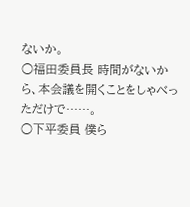ないか。
○福田委員長 時間がないから、本会議を開くことをしゃべっただけで……。
○下平委員 僕ら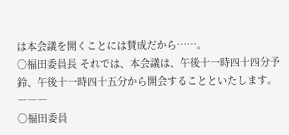は本会議を開くことには賛成だから……。
○福田委員長 それでは、本会議は、午後十一時四十四分予鈴、午後十一時四十五分から開会することといたします。 ―――
○福田委員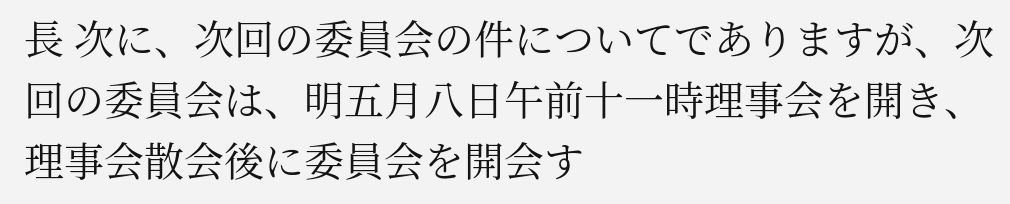長 次に、次回の委員会の件についてでありますが、次回の委員会は、明五月八日午前十一時理事会を開き、理事会散会後に委員会を開会す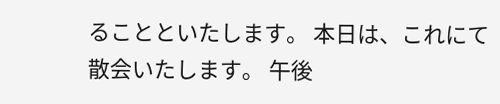ることといたします。 本日は、これにて散会いたします。 午後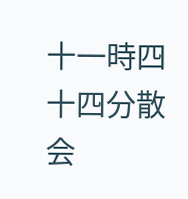十一時四十四分散会